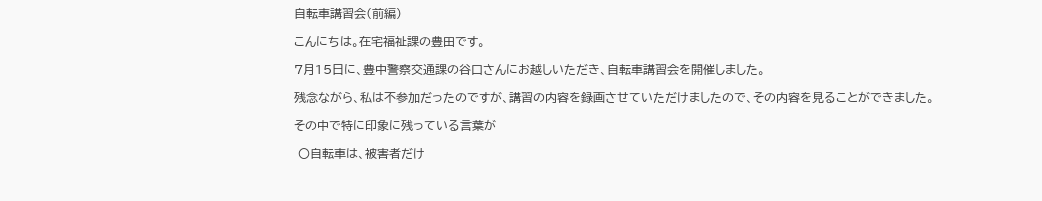自転車講習会(前編)

こんにちは。在宅福祉課の豊田です。

7月15日に、豊中警察交通課の谷口さんにお越しいただき、自転車講習会を開催しました。

残念ながら、私は不参加だったのですが、講習の内容を録画させていただけましたので、その内容を見ることができました。

その中で特に印象に残っている言葉が

 〇自転車は、被害者だけ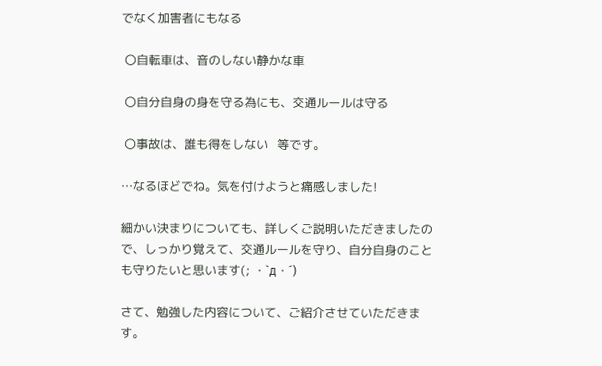でなく加害者にもなる

 〇自転車は、音のしない静かな車

 〇自分自身の身を守る為にも、交通ルールは守る

 〇事故は、誰も得をしない   等です。

…なるほどでね。気を付けようと痛感しました!

細かい決まりについても、詳しくご説明いただきましたので、しっかり覚えて、交通ルールを守り、自分自身のことも守りたいと思います(; ・`д・´)

さて、勉強した内容について、ご紹介させていただきます。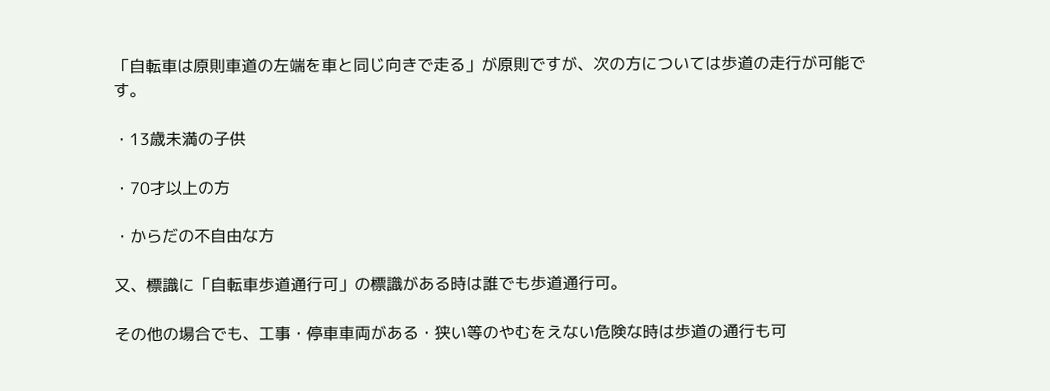「自転車は原則車道の左端を車と同じ向きで走る」が原則ですが、次の方については歩道の走行が可能です。

・13歳未満の子供

・70才以上の方

・からだの不自由な方

又、標識に「自転車歩道通行可」の標識がある時は誰でも歩道通行可。

その他の場合でも、工事・停車車両がある・狭い等のやむをえない危険な時は歩道の通行も可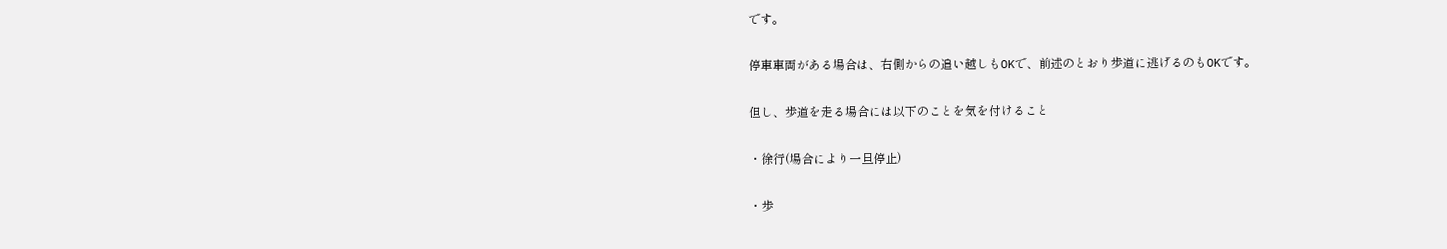です。

停車車両がある場合は、右側からの追い越しもOKで、前述のとおり歩道に逃げるのもOKです。

但し、歩道を走る場合には以下のことを気を付けること

・徐行(場合により一旦停止)

・歩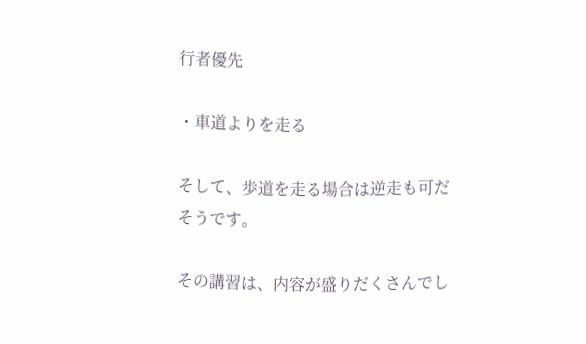行者優先

・車道よりを走る

そして、歩道を走る場合は逆走も可だそうです。

その講習は、内容が盛りだくさんでし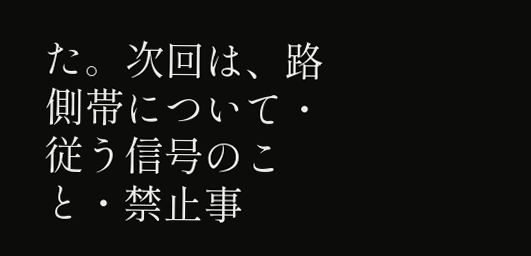た。次回は、路側帯について・従う信号のこと・禁止事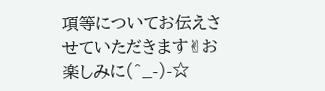項等についてお伝えさせていただきます✌お楽しみに(^_-)-☆